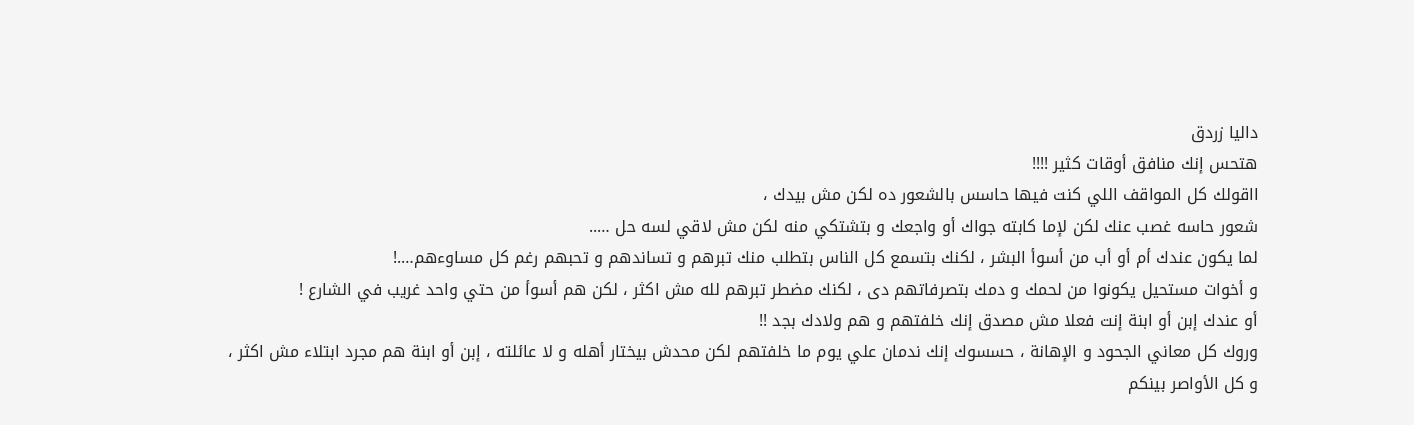داليا زردق
هتحس إنك منافق أوقات كثير !!!!
ااقولك كل المواقف اللي كنت فيها حاسس بالشعور ده لكن مش بيدك ،
شعور حاسه غصب عنك لكن لإما كابته جواك أو واجعك و بتشتكي منه لكن مش لاقي لسه حل …..
لما يكون عندك أم أو أب من أسوأ البشر ، لكنك بتسمع كل الناس بتطلب منك تبرهم و تساندهم و تحبهم رغم كل مساوءهم….!
و أخوات مستحيل يكونوا من لحمك و دمك بتصرفاتهم دى ، لكنك مضطر تبرهم لله مش اكثر ، لكن هم أسوأ من حتي واحد غريب في الشارع !
أو عندك إبن أو ابنة إنت فعلا مش مصدق إنك خلفتهم و هم ولادك بجد !!
وروك كل معاني الجحود و الإهانة ، حسسوك إنك ندمان علي يوم ما خلفتهم لكن محدش بيختار أهله و لا عائلته ، إبن أو ابنة هم مجرد ابتلاء مش اكثر ،
و كل الأواصر بينكم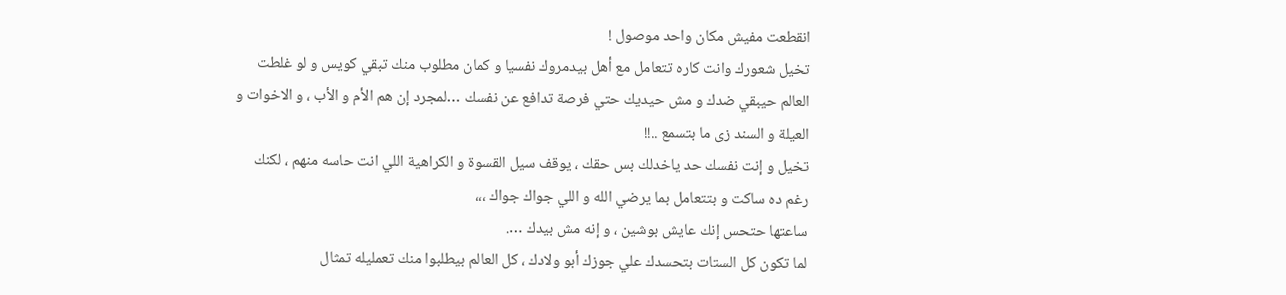انقطعت مفيش مكان واحد موصول !
تخيل شعورك وانت كاره تتعامل مع أهل بيدمروك نفسيا و كمان مطلوب منك تبقي كويس و لو غلطت العالم حيبقي ضدك و مش حيديك حتي فرصة تدافع عن نفسك …لمجرد إن هم الأم و الأب ، و الاخوات و العيلة و السند زى ما بتسمع ..!!
تخيل و إنت نفسك حد ياخدلك بس حقك ، يوقف سيل القسوة و الكراهية اللي انت حاسه منهم ، لكنك رغم ده ساكت و بتتعامل بما يرضي الله و اللي جواك جواك ،،،
ساعتها حتحس إنك عايش بوشين ، و إنه مش بيدك ….
لما تكون كل الستات بتحسدك علي جوزك أبو ولادك ، كل العالم بيطلبوا منك تعمليله تمثال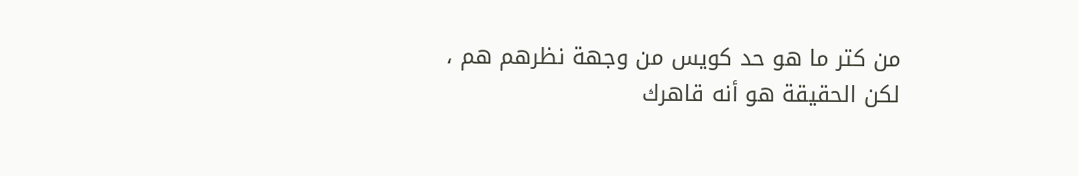من كتر ما هو حد كويس من وجهة نظرهم هم ،
لكن الحقيقة هو أنه قاهرك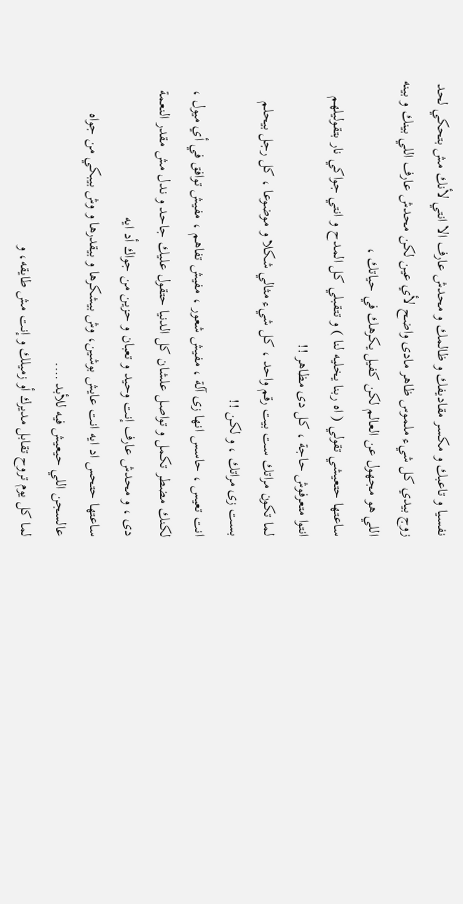نفسيا و تاعبك و مكسر مقاديفك و ظالمك و محدش عارف الا انتي لأنك مش بتحكي لحد
زوج بيدي كل شيء ملموس ظاهر مادى واضح لأي عين لكن محدش عارف اللي بينك و بينه اللي هو مجهول عن العالم لكن كفيل يكرهك في حياتك ،
ساعتها حتعيشي تقولي ( اه ربنا يخليه لنا ) و تتقبلي كل المدح و انتي جواكي نار بتقوليلهم انتوا متعرفوش حاجة ، كل دى مظاهر !!
لما تكون مراتك ست بيت رقم واحد ، كل شيء مثالي شكلا و موضوعا ، كل رجل بيحلم بست زى مراتك ، و لكن !!
انت تعيس ، حاسس انها زى آلة ، مفيش شعور ، مفيش تفاهم ، مفيش توافق في أي ميول ،
لكنك مضطر تكمل و تواصل علشان كل الدنيا حتقول عليك جاحد و ندل مش مقدر النعمة دى ، و محدش عارف إنت وحيد و تعبان و حزين من جواك أد ايه
ساعتها حتحس اد ايه انت عايش بوشين، وش بيشكرها و بيقدرها و وش بيبكي من جواه عالسجن اللي حيعيش فيه للأبد ….
لما كل يوم تروح تقابل مديرك أو زميلك و إنت مش طايقه، و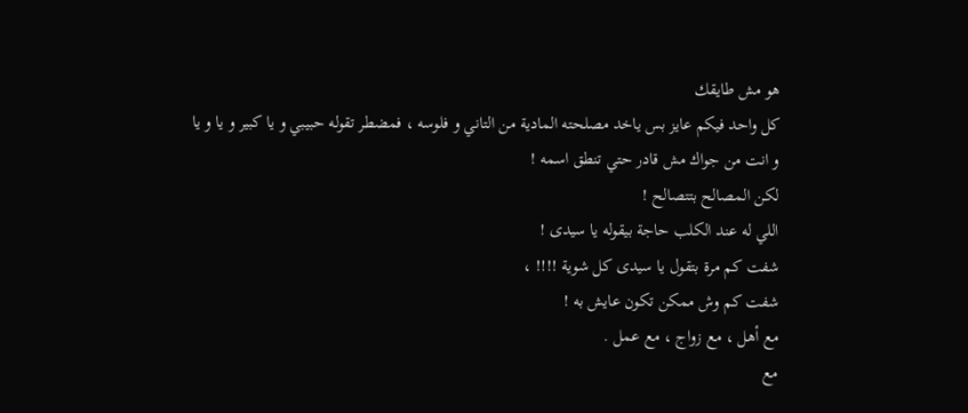هو مش طايقك
كل واحد فيكم عايز بس ياخد مصلحته المادية من التاني و فلوسه ، فمضطر تقوله حبيبي و يا كبير و يا و يا
و انت من جواك مش قادر حتي تنطق اسمه !
لكن المصالح بتتصالح !
اللي له عند الكلب حاجة بيقوله يا سيدى !
شفت كم مرة بتقول يا سيدى كل شوية !!!! ،
شفت كم وش ممكن تكون عايش به !
مع أهل ، مع زواج ، مع عمل .
مع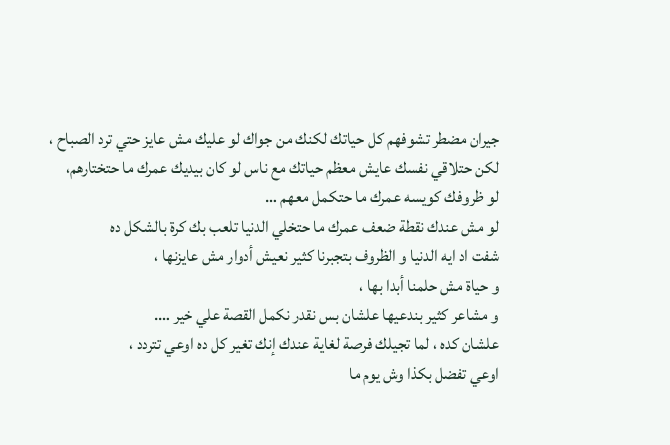جيران مضطر تشوفهم كل حياتك لكنك من جواك لو عليك مش عايز حتي ترد الصباح ،
لكن حتلاقي نفسك عايش معظم حياتك مع ناس لو كان بيديك عمرك ما حتختارهم،
لو ظروفك كويسه عمرك ما حتكمل معهم …
لو مش عندك نقطة ضعف عمرك ما حتخلي الدنيا تلعب بك كرة بالشكل ده
شفت اد ايه الدنيا و الظروف بتجبرنا كثير نعيش أدوار مش عايزنها ،
و حياة مش حلمنا أبدا بها ،
و مشاعر كثير بندعيها علشان بس نقدر نكمل القصة علي خير ….
علشان كده ، لما تجيلك فرصة لغاية عندك إنك تغير كل ده اوعي تتردد ،
اوعي تفضل بكذا وش يوم ما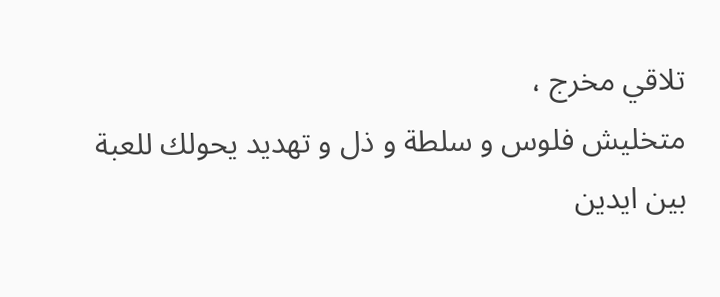تلاقي مخرج ،
متخليش فلوس و سلطة و ذل و تهديد يحولك للعبة بين ايدين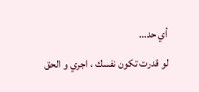أي حد…
لو قدرت تكون نفسك ، اجري و الحق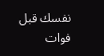نفسك قبل فوات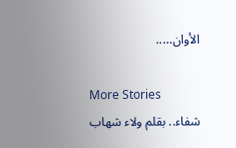الأوان…..

More Stories
شفاء.. بقلم ولاء شهاب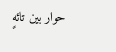حوار بين تائهٍ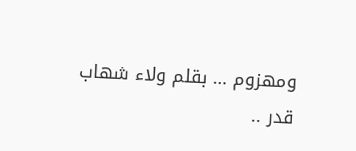ومهزوم … بقلم ولاء شهاب
قدر ..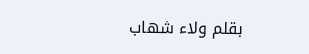بقلم ولاء شهاب